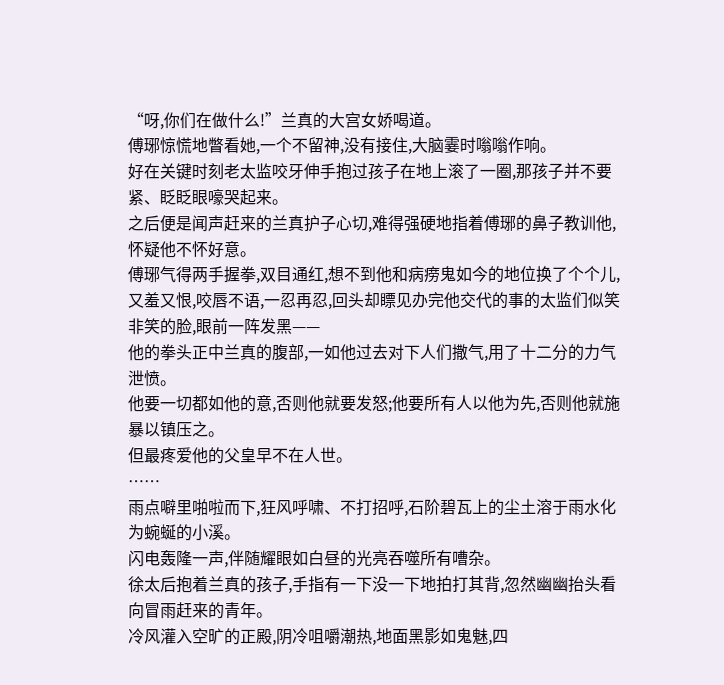“呀,你们在做什么!”兰真的大宫女娇喝道。
傅琊惊慌地瞥看她,一个不留神,没有接住,大脑霎时嗡嗡作响。
好在关键时刻老太监咬牙伸手抱过孩子在地上滚了一圈,那孩子并不要紧、眨眨眼嚎哭起来。
之后便是闻声赶来的兰真护子心切,难得强硬地指着傅琊的鼻子教训他,怀疑他不怀好意。
傅琊气得两手握拳,双目通红,想不到他和病痨鬼如今的地位换了个个儿,又羞又恨,咬唇不语,一忍再忍,回头却瞟见办完他交代的事的太监们似笑非笑的脸,眼前一阵发黑——
他的拳头正中兰真的腹部,一如他过去对下人们撒气,用了十二分的力气泄愤。
他要一切都如他的意,否则他就要发怒;他要所有人以他为先,否则他就施暴以镇压之。
但最疼爱他的父皇早不在人世。
……
雨点噼里啪啦而下,狂风呼啸、不打招呼,石阶碧瓦上的尘土溶于雨水化为蜿蜒的小溪。
闪电轰隆一声,伴随耀眼如白昼的光亮吞噬所有嘈杂。
徐太后抱着兰真的孩子,手指有一下没一下地拍打其背,忽然幽幽抬头看向冒雨赶来的青年。
冷风灌入空旷的正殿,阴冷咀嚼潮热,地面黑影如鬼魅,四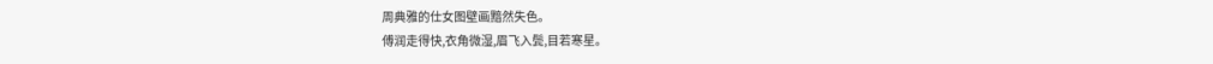周典雅的仕女图壁画黯然失色。
傅润走得快,衣角微湿,眉飞入鬓,目若寒星。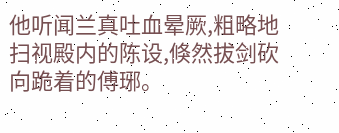他听闻兰真吐血晕厥,粗略地扫视殿内的陈设,倏然拔剑砍向跪着的傅琊。